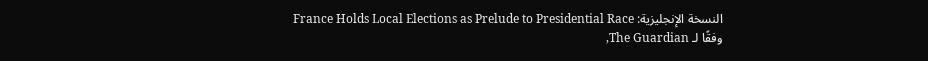النسخة الإنجليزية: France Holds Local Elections as Prelude to Presidential Race
وفقًا لـ The Guardian,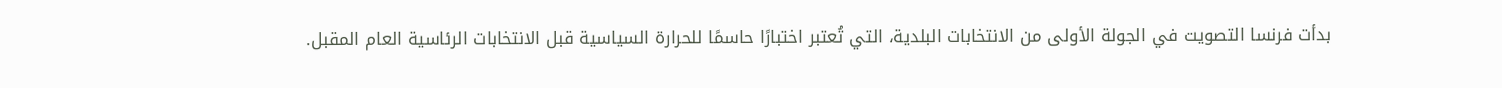بدأت فرنسا التصويت في الجولة الأولى من الانتخابات البلدية، التي تُعتبر اختبارًا حاسمًا للحرارة السياسية قبل الانتخابات الرئاسية العام المقبل.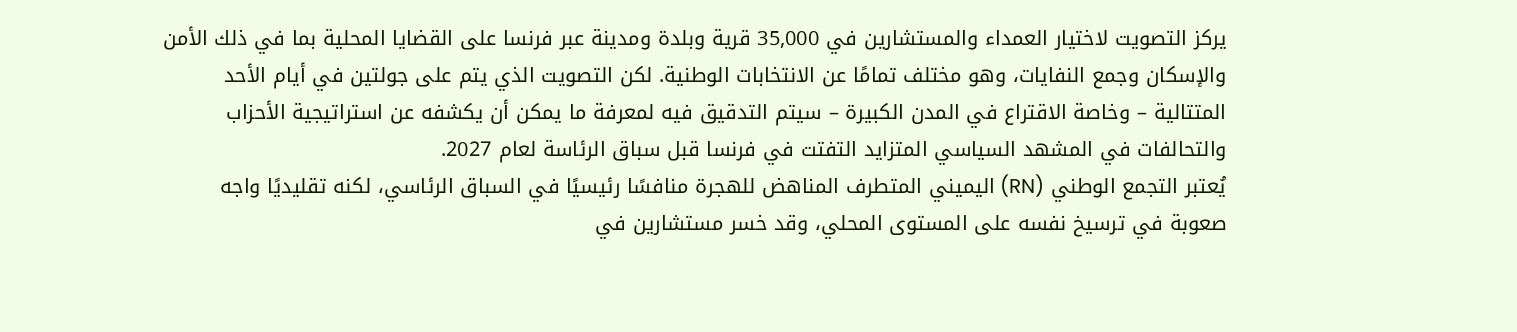يركز التصويت لاختيار العمداء والمستشارين في 35,000 قرية وبلدة ومدينة عبر فرنسا على القضايا المحلية بما في ذلك الأمن والإسكان وجمع النفايات، وهو مختلف تمامًا عن الانتخابات الوطنية. لكن التصويت الذي يتم على جولتين في أيام الأحد المتتالية – وخاصة الاقتراع في المدن الكبيرة – سيتم التدقيق فيه لمعرفة ما يمكن أن يكشفه عن استراتيجية الأحزاب والتحالفات في المشهد السياسي المتزايد التفتت في فرنسا قبل سباق الرئاسة لعام 2027.
يُعتبر التجمع الوطني (RN) اليميني المتطرف المناهض للهجرة منافسًا رئيسيًا في السباق الرئاسي، لكنه تقليديًا واجه صعوبة في ترسيخ نفسه على المستوى المحلي، وقد خسر مستشارين في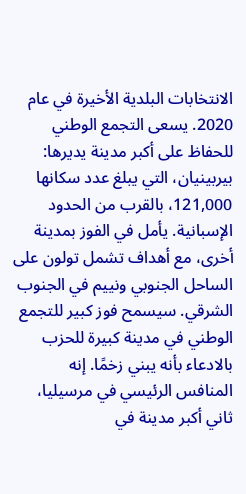الانتخابات البلدية الأخيرة في عام 2020. يسعى التجمع الوطني للحفاظ على أكبر مدينة يديرها: بيربينيان، التي يبلغ عدد سكانها 121,000، بالقرب من الحدود الإسبانية. يأمل في الفوز بمدينة أخرى، مع أهداف تشمل تولون على الساحل الجنوبي ونييم في الجنوب الشرقي. سيسمح فوز كبير للتجمع الوطني في مدينة كبيرة للحزب بالادعاء بأنه يبني زخمًا. إنه المنافس الرئيسي في مرسيليا، ثاني أكبر مدينة في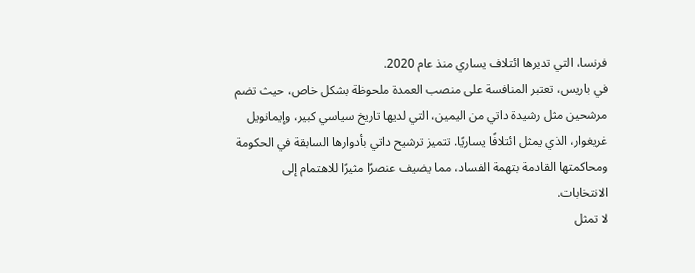فرنسا، التي تديرها ائتلاف يساري منذ عام 2020.
في باريس، تعتبر المنافسة على منصب العمدة ملحوظة بشكل خاص، حيث تضم مرشحين مثل رشيدة داتي من اليمين، التي لديها تاريخ سياسي كبير، وإيمانويل غريغوار، الذي يمثل ائتلافًا يساريًا. تتميز ترشيح داتي بأدوارها السابقة في الحكومة ومحاكمتها القادمة بتهمة الفساد، مما يضيف عنصرًا مثيرًا للاهتمام إلى الانتخابات.
لا تمثل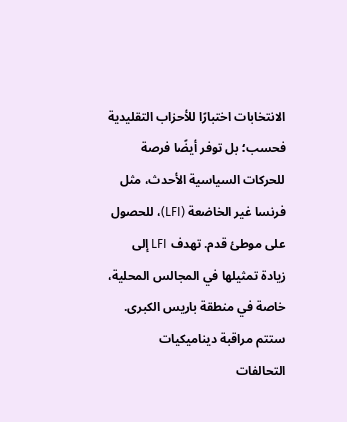الانتخابات اختبارًا للأحزاب التقليدية فحسب؛ بل توفر أيضًا فرصة للحركات السياسية الأحدث، مثل فرنسا غير الخاضعة (LFI)، للحصول على موطئ قدم. تهدف LFI إلى زيادة تمثيلها في المجالس المحلية، خاصة في منطقة باريس الكبرى. ستتم مراقبة ديناميكيات التحالفات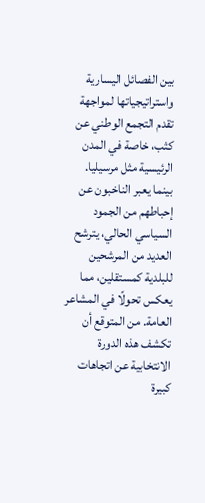بين الفصائل اليسارية واستراتيجياتها لمواجهة تقدم التجمع الوطني عن كثب، خاصة في المدن الرئيسية مثل مرسيليا.
بينما يعبر الناخبون عن إحباطهم من الجمود السياسي الحالي، يترشح العديد من المرشحين للبلدية كمستقلين، مما يعكس تحولًا في المشاعر العامة. من المتوقع أن تكشف هذه الدورة الانتخابية عن اتجاهات كبيرة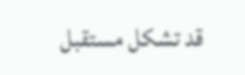قد تشكل مستقبل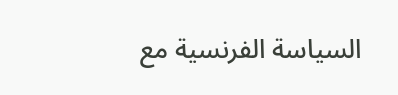السياسة الفرنسية مع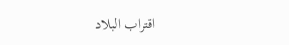اقتراب البلاد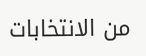من الانتخابات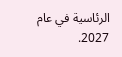الرئاسية في عام 2027.